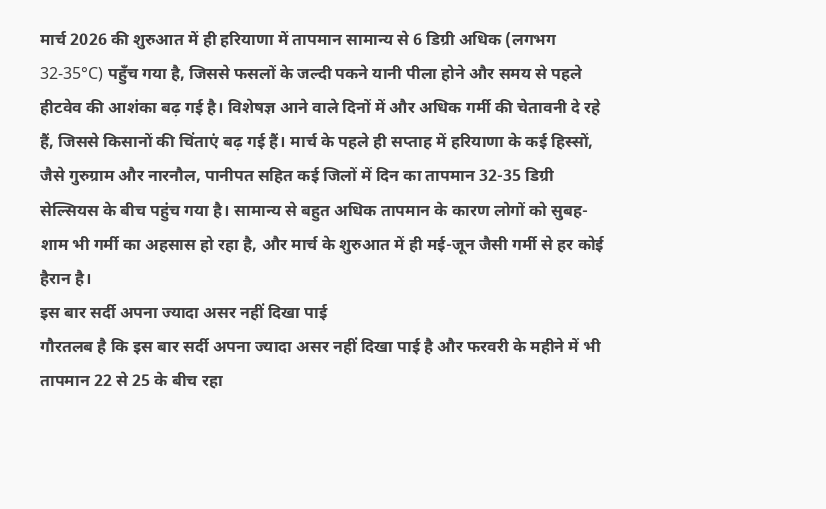मार्च 2026 की शुरुआत में ही हरियाणा में तापमान सामान्य से 6 डिग्री अधिक (लगभग 32-35°C) पहुँच गया है, जिससे फसलों के जल्दी पकने यानी पीला होने और समय से पहले हीटवेव की आशंका बढ़ गई है। विशेषज्ञ आने वाले दिनों में और अधिक गर्मी की चेतावनी दे रहे हैं, जिससे किसानों की चिंताएं बढ़ गई हैं। मार्च के पहले ही सप्ताह में हरियाणा के कई हिस्सों, जैसे गुरुग्राम और नारनौल, पानीपत सहित कई जिलों में दिन का तापमान 32-35 डिग्री सेल्सियस के बीच पहुंच गया है। सामान्य से बहुत अधिक तापमान के कारण लोगों को सुबह-शाम भी गर्मी का अहसास हो रहा है, और मार्च के शुरुआत में ही मई-जून जैसी गर्मी से हर कोई हैरान है।
इस बार सर्दी अपना ज्यादा असर नहीं दिखा पाई
गौरतलब है कि इस बार सर्दी अपना ज्यादा असर नहीं दिखा पाई है और फरवरी के महीने में भी तापमान 22 से 25 के बीच रहा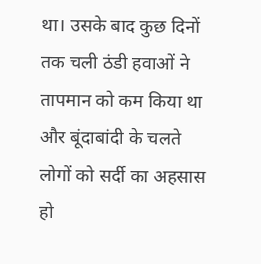था। उसके बाद कुछ दिनों तक चली ठंडी हवाओं ने तापमान को कम किया था और बूंदाबांदी के चलते लोगों को सर्दी का अहसास हो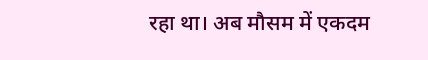रहा था। अब मौसम में एकदम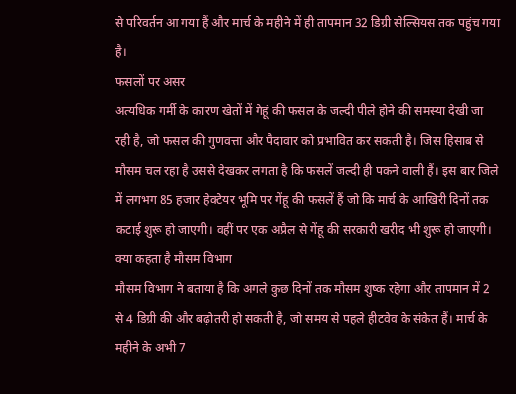से परिवर्तन आ गया हैं और मार्च के महीने में ही तापमान 32 डिग्री सेल्सियस तक पहुंच गया है।
फसलों पर असर
अत्यधिक गर्मी के कारण खेतों में गेहूं की फसल के जल्दी पीले होने की समस्या देखी जा रही है, जो फसल की गुणवत्ता और पैदावार को प्रभावित कर सकती है। जिस हिसाब से मौसम चल रहा है उससे देखकर लगता है कि फसलें जल्दी ही पकने वाली हैं। इस बार जिले में लगभग 85 हजार हेक्टेयर भूमि पर गेंहू की फसलें हैं जो कि मार्च के आखिरी दिनों तक कटाई शुरू हो जाएगी। वहीं पर एक अप्रैल से गेंहू की सरकारी खरीद भी शुरू हो जाएगी।
क्या कहता है मौसम विभाग
मौसम विभाग ने बताया है कि अगले कुछ दिनों तक मौसम शुष्क रहेगा और तापमान में 2 से 4 डिग्री की और बढ़ोतरी हो सकती है, जो समय से पहले हीटवेव के संकेत हैं। मार्च के महीने के अभी 7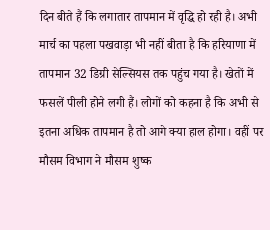दिन बीते हैं कि लगातार तापमान में वृद्धि हो रही है। अभी मार्च का पहला पखवाड़ा भी नहीं बीता है कि हरियाणा में तापमान 32 डिग्री सेल्सियस तक पहुंच गया है। खेतों में फसलें पीली होने लगी हैं। लोगों को कहना है कि अभी से इतना अधिक तापमान है तो आगे क्या हाल होगा। वहीं पर मौसम विभाग ने मौसम शुष्क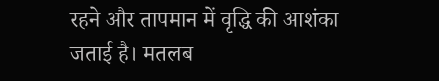रहने और तापमान में वृद्धि की आशंका जताई है। मतलब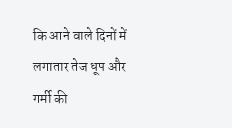कि आने वाले दिनों में लगातार तेज धूप और गर्मी की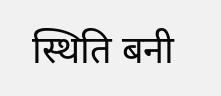स्थिति बनी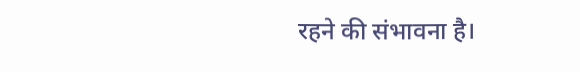रहने की संभावना है।